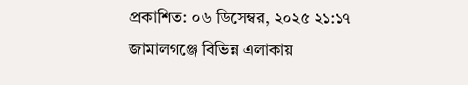প্রকাশিত: ০৬ ডিসেম্বর, ২০২৫ ২১:১৭
জামালগঞ্জে বিভিন্ন এলাকায়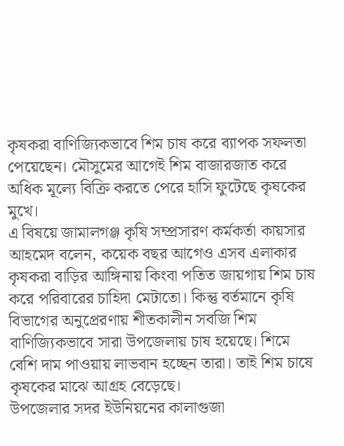কৃষকরা বাণিজ্যিকভাবে শিম চাষ করে ব্যাপক সফলতা পেয়েছেন। মৌসুমের আগেই শিম বাজারজাত করে অধিক মূল্যে বিক্রি করতে পেরে হাসি ফুটেছে কৃষকের মুখে।
এ বিষয়ে জামালগঞ্জ কৃষি সম্প্রসারণ কর্মকর্তা কায়সার আহমেদ বলেন, কয়েক বছর আগেও এসব এলাকার কৃষকরা বাড়ির আঙ্গিনায় কিংবা পতিত জায়গায় শিম চাষ করে পরিবারের চাহিদা মেটাতো। কিন্তু বর্তমানে কৃষি বিভাগের অনুপ্রেরণায় শীতকালীন সবজি শিম বাণিজ্যিকভাবে সারা উপজেলায় চাষ হয়েছে। শিমে বেশি দাম পাওয়ায় লাভবান হচ্ছেন তারা। তাই শিম চাষে কৃষকের মাঝে আগ্রহ বেড়েছে।
উপজেলার সদর ইউনিয়নের কালাগুজা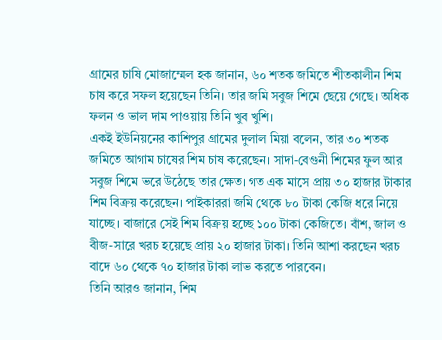গ্রামের চাষি মোজাম্মেল হক জানান, ৬০ শতক জমিতে শীতকালীন শিম চাষ করে সফল হয়েছেন তিনি। তার জমি সবুজ শিমে ছেয়ে গেছে। অধিক ফলন ও ভাল দাম পাওয়ায় তিনি খুব খুশি।
একই ইউনিয়নের কাশিপুর গ্রামের দুলাল মিয়া বলেন, তার ৩০ শতক জমিতে আগাম চাষের শিম চাষ করেছেন। সাদা-বেগুনী শিমের ফুল আর সবুজ শিমে ভরে উঠেছে তার ক্ষেত। গত এক মাসে প্রায় ৩০ হাজার টাকার শিম বিক্রয় করেছেন। পাইকাররা জমি থেকে ৮০ টাকা কেজি ধরে নিয়ে যাচ্ছে। বাজারে সেই শিম বিক্রয় হচ্ছে ১০০ টাকা কেজিতে। বাঁশ, জাল ও বীজ-সারে খরচ হয়েছে প্রায় ২০ হাজার টাকা। তিনি আশা করছেন খরচ বাদে ৬০ থেকে ৭০ হাজার টাকা লাভ করতে পারবেন।
তিনি আরও জানান, শিম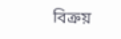বিক্রয়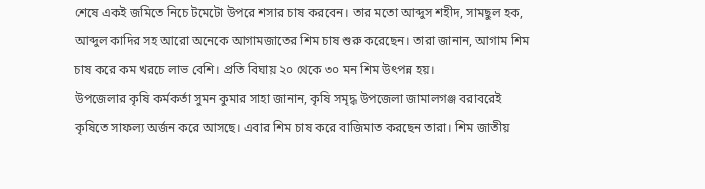শেষে একই জমিতে নিচে টমেটো উপরে শসার চাষ করবেন। তার মতো আব্দুস শহীদ, সামছুল হক, আব্দুল কাদির সহ আরো অনেকে আগামজাতের শিম চাষ শুরু করেছেন। তারা জানান, আগাম শিম চাষ করে কম খরচে লাভ বেশি। প্রতি বিঘায় ২০ থেকে ৩০ মন শিম উৎপন্ন হয়।
উপজেলার কৃষি কর্মকর্তা সুমন কুমার সাহা জানান, কৃষি সমৃদ্ধ উপজেলা জামালগঞ্জ বরাবরেই কৃষিতে সাফল্য অর্জন করে আসছে। এবার শিম চাষ করে বাজিমাত করছেন তারা। শিম জাতীয়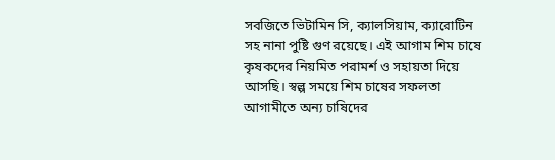সবজিতে ভিটামিন সি, ক্যালসিয়াম, ক্যারোটিন সহ নানা পুষ্টি গুণ রয়েছে। এই আগাম শিম চাষে কৃষকদের নিয়মিত পরামর্শ ও সহায়তা দিয়ে আসছি। স্বল্প সময়ে শিম চাষের সফলতা আগামীতে অন্য চাষিদের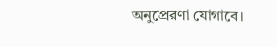অনুপ্রেরণা যোগাবে।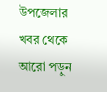উপজেলার খবর থেকে আরো পড়ুন